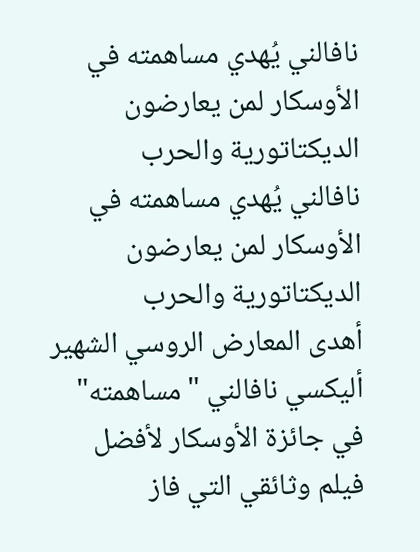نافالني يُهدي مساهمته في الأوسكار لمن يعارضون الديكتاتورية والحرب
نافالني يُهدي مساهمته في الأوسكار لمن يعارضون الديكتاتورية والحرب
أهدى المعارض الروسي الشهير أليكسي نافالني "مساهمته" في جائزة الأوسكار لأفضل فيلم وثائقي التي فاز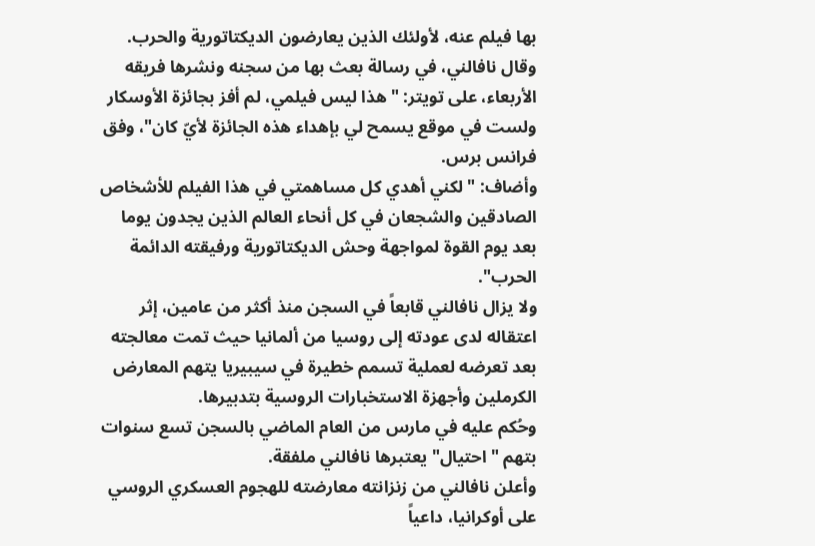بها فيلم عنه، لأولئك الذين يعارضون الديكتاتورية والحرب.
وقال نافالني، في رسالة بعث بها من سجنه ونشرها فريقه الأربعاء، على تويتر: "هذا ليس فيلمي، لم أفز بجائزة الأوسكار ولست في موقع يسمح لي بإهداء هذه الجائزة لأيّ كان"، وفق فرانس برس.
وأضاف: "لكني أهدي كل مساهمتي في هذا الفيلم للأشخاص الصادقين والشجعان في كل أنحاء العالم الذين يجدون يوما بعد يوم القوة لمواجهة وحش الديكتاتورية ورفيقته الدائمة الحرب".
ولا يزال نافالني قابعاً في السجن منذ أكثر من عامين، إثر اعتقاله لدى عودته إلى روسيا من ألمانيا حيث تمت معالجته بعد تعرضه لعملية تسمم خطيرة في سيبيريا يتهم المعارض الكرملين وأجهزة الاستخبارات الروسية بتدبيرها.
وحُكم عليه في مارس من العام الماضي بالسجن تسع سنوات بتهم "احتيال" يعتبرها نافالني ملفقة.
وأعلن نافالني من زنزانته معارضته للهجوم العسكري الروسي على أوكرانيا، داعياً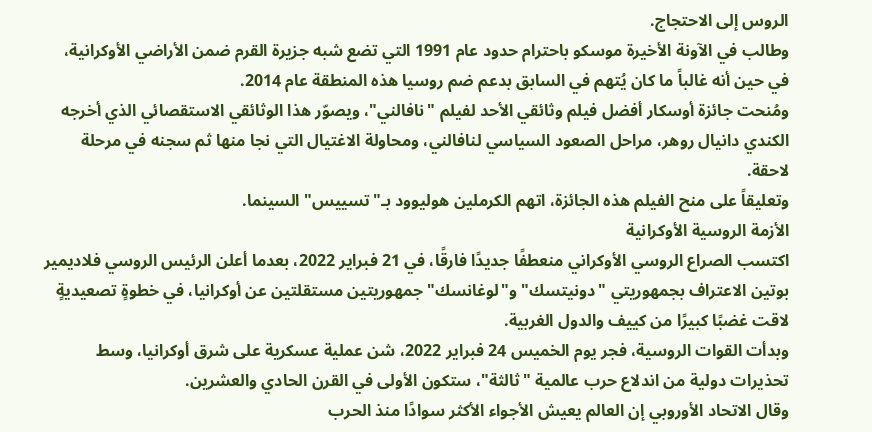الروس إلى الاحتجاج.
وطالب في الآونة الأخيرة موسكو باحترام حدود عام 1991 التي تضع شبه جزيرة القرم ضمن الأراضي الأوكرانية، في حين أنه غالباً ما كان يُتهم في السابق بدعم ضم روسيا هذه المنطقة عام 2014.
ومُنحت جائزة أوسكار أفضل فيلم وثائقي الأحد لفيلم "نافالني"، ويصوّر هذا الوثائقي الاستقصائي الذي أخرجه الكندي دانيال روهر، مراحل الصعود السياسي لنافالني، ومحاولة الاغتيال التي نجا منها ثم سجنه في مرحلة لاحقة.
وتعليقاً على منح الفيلم هذه الجائزة، اتهم الكرملين هوليوود بـ"تسييس" السينما.
الأزمة الروسية الأوكرانية
اكتسب الصراع الروسي الأوكراني منعطفًا جديدًا فارقًا، في 21 فبراير 2022، بعدما أعلن الرئيس الروسي فلاديمير بوتين الاعتراف بجمهوريتي "دونيتسك" و"لوغانسك" جمهوريتين مستقلتين عن أوكرانيا، في خطوةٍ تصعيديةٍ لاقت غضبًا كبيرًا من كييف والدول الغربية.
وبدأت القوات الروسية، فجر يوم الخميس 24 فبراير 2022، شن عملية عسكرية على شرق أوكرانيا، وسط تحذيرات دولية من اندلاع حرب عالمية "ثالثة"، ستكون الأولى في القرن الحادي والعشرين.
وقال الاتحاد الأوروبي إن العالم يعيش الأجواء الأكثر سوادًا منذ الحرب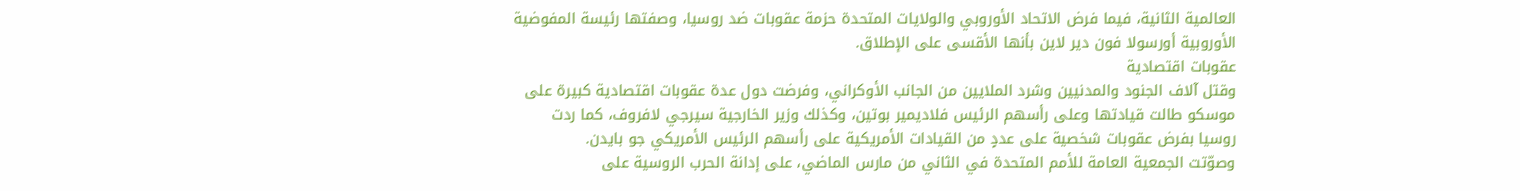العالمية الثانية، فيما فرض الاتحاد الأوروبي والولايات المتحدة حزمة عقوبات ضد روسيا، وصفتها رئيسة المفوضية الأوروبية أورسولا فون دير لاين بأنها الأقسى على الإطلاق.
عقوبات اقتصادية
وقتل آلاف الجنود والمدنيين وشرد الملايين من الجانب الأوكراني، وفرضت دول عدة عقوبات اقتصادية كبيرة على موسكو طالت قيادتها وعلى رأسهم الرئيس فلاديمير بوتين، وكذلك وزير الخارجية سيرجي لافروف، كما ردت روسيا بفرض عقوبات شخصية على عددٍ من القيادات الأمريكية على رأسهم الرئيس الأمريكي جو بايدن.
وصوّتت الجمعية العامة للأمم المتحدة في الثاني من مارس الماضي، على إدانة الحرب الروسية على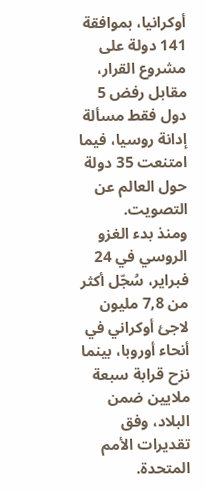أوكرانيا، بموافقة 141 دولة على مشروع القرار، مقابل رفض 5 دول فقط مسألة إدانة روسيا، فيما امتنعت 35 دولة حول العالم عن التصويت.
ومنذ بدء الغزو الروسي في 24 فبراير، سُجّل أكثر من 7,8 مليون لاجئ أوكراني في أنحاء أوروبا، بينما نزح قرابة سبعة ملايين ضمن البلاد، وفق تقديرات الأمم المتحدة.